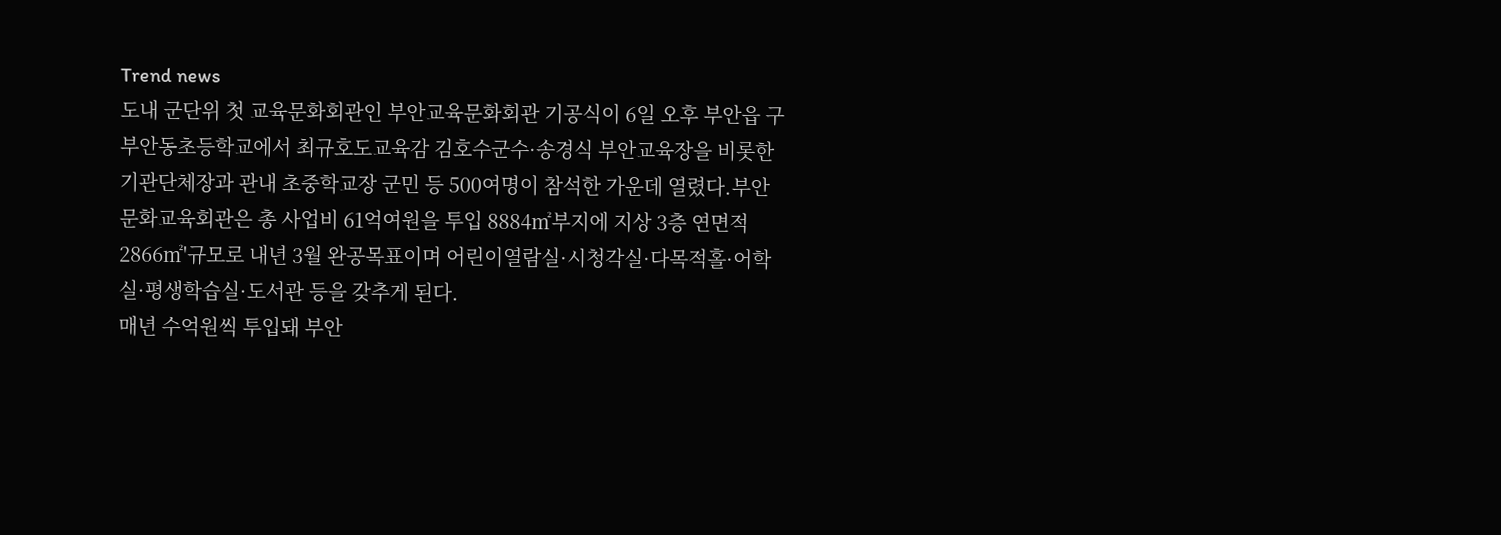Trend news
도내 군단위 첫 교육문화회관인 부안교육문화회관 기공식이 6일 오후 부안읍 구 부안동초등학교에서 최규호도교육감 김호수군수·송경식 부안교육장을 비롯한 기관단체장과 관내 초중학교장 군민 등 500여명이 참석한 가운데 열렸다.부안문화교육회관은 총 사업비 61억여원을 투입 8884㎡부지에 지상 3층 연면적 2866㎡'규모로 내년 3월 완공목표이며 어린이열람실·시청각실·다목적홀·어학실·평생학습실·도서관 등을 갖추게 된다.
매년 수억원씩 투입돼 부안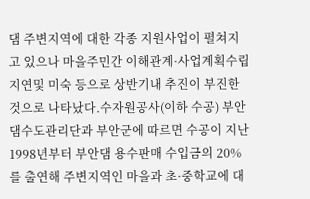댐 주변지역에 대한 각종 지원사업이 펼쳐지고 있으나 마을주민간 이해관계·사업계획수립 지연및 미숙 등으로 상반기내 추진이 부진한 것으로 나타났다.수자원공사(이하 수공) 부안댐수도관리단과 부안군에 따르면 수공이 지난 1998년부터 부안댐 용수판매 수입금의 20%를 출연해 주변지역인 마을과 초·중학교에 대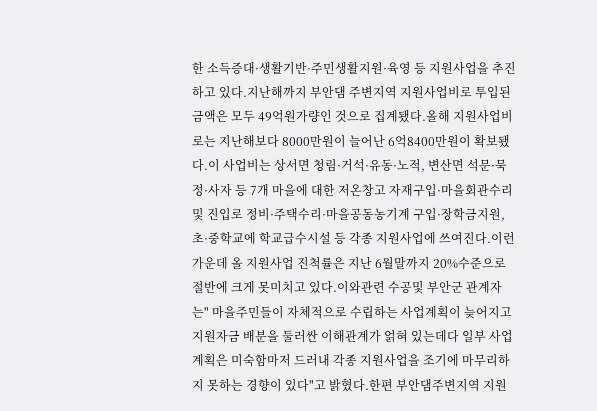한 소득증대·생활기반·주민생활지원·육영 등 지원사업을 추진하고 있다.지난해까지 부안댐 주변지역 지원사업비로 투입된 금액은 모두 49억원가량인 것으로 집계됐다.올해 지원사업비로는 지난해보다 8000만원이 늘어난 6억8400만원이 확보됐다.이 사업비는 상서면 청림·거석·유동·노적, 변산면 석문·묵정·사자 등 7개 마을에 대한 저온창고 자재구입·마을회관수리및 진입로 정비·주택수리·마을공동농기계 구입·장학금지원, 초·중학교에 학교급수시설 등 각종 지원사업에 쓰여진다.이런 가운데 올 지원사업 진척률은 지난 6월말까지 20%수준으로 절반에 크게 못미치고 있다.이와관련 수공및 부안군 관계자는" 마을주민들이 자체적으로 수립하는 사업계획이 늦어지고 지원자금 배분을 둘러싼 이해관계가 얽혀 있는데다 일부 사업계획은 미숙함마저 드러내 각종 지원사업을 조기에 마무리하지 못하는 경향이 있다"고 밝혔다.한편 부안댐주변지역 지원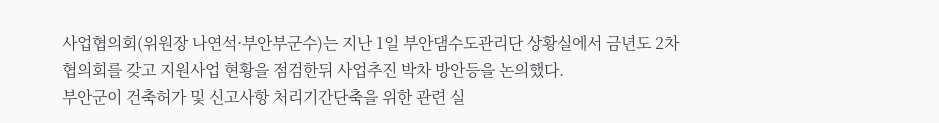사업협의회(위원장 나연석·부안부군수)는 지난 1일 부안댐수도관리단 상황실에서 금년도 2차 협의회를 갖고 지원사업 현황을 점검한뒤 사업추진 박차 방안등을 논의했다.
부안군이 건축허가 및 신고사항 처리기간단축을 위한 관련 실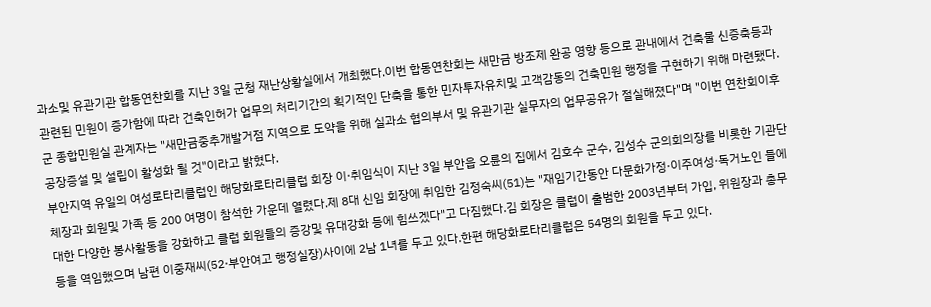과소및 유관기관 합동연찬회를 지난 3일 군청 재난상황실에서 개최했다.이번 합동연찬회는 새만금 방조제 완공 영향 등으로 관내에서 건축물 신증축등과 관련된 민원이 증가함에 따라 건축인허가 업무의 처리기간의 획기적인 단축을 통한 민자투자유치및 고객감동의 건축민원 행정을 구현하기 위해 마련됐다.군 종합민원실 관계자는 "새만금중추개발거점 지역으로 도약을 위해 실과소 협의부서 및 유관기관 실무자의 업무공유가 절실해졌다"며 "이번 연찬회이후 공장증설 및 설립이 활성화 될 것"이라고 밝혔다.
부안지역 유일의 여성로타리클럽인 해당화로타리클럽 회장 이·취임식이 지난 3일 부안읍 오륜의 집에서 김호수 군수, 김성수 군의회의장를 비롯한 기관단체장과 회원및 가족 등 200 여명이 참석한 가운데 열렸다.제 8대 신임 회장에 취임한 김정숙씨(51)는 "재임기간동안 다문화가정·이주여성·독거노인 들에 대한 다양한 봉사활동을 강화하고 클럽 회원들의 증강및 유대강화 등에 힘쓰겠다"고 다짐했다.김 회장은 클럽이 출범한 2003년부터 가입, 위원장과 총무 등을 역임했으며 남편 이중재씨(52·부안여고 행정실장)사이에 2남 1녀를 두고 있다.한편 해당화로타리클럽은 54명의 회원을 두고 있다.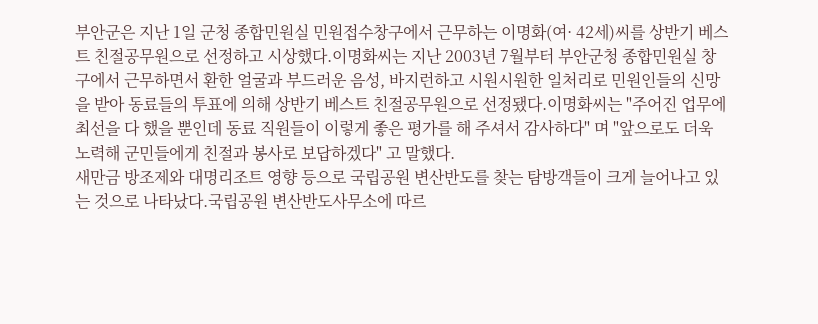부안군은 지난 1일 군청 종합민원실 민원접수창구에서 근무하는 이명화(여· 42세)씨를 상반기 베스트 친절공무원으로 선정하고 시상했다.이명화씨는 지난 2003년 7월부터 부안군청 종합민원실 창구에서 근무하면서 환한 얼굴과 부드러운 음성, 바지런하고 시원시원한 일처리로 민원인들의 신망을 받아 동료들의 투표에 의해 상반기 베스트 친절공무원으로 선정됐다.이명화씨는 "주어진 업무에 최선을 다 했을 뿐인데 동료 직원들이 이렇게 좋은 평가를 해 주셔서 감사하다" 며 "앞으로도 더욱 노력해 군민들에게 친절과 봉사로 보답하겠다" 고 말했다.
새만금 방조제와 대명리조트 영향 등으로 국립공원 변산반도를 찾는 탐방객들이 크게 늘어나고 있는 것으로 나타났다.국립공원 변산반도사무소에 따르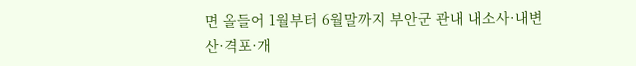면 올들어 1월부터 6월말까지 부안군 관내 내소사·내변산·격포·개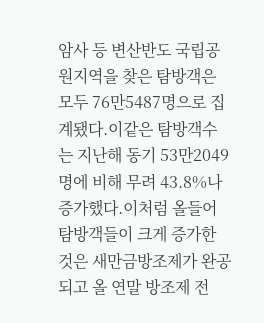암사 등 변산반도 국립공원지역을 찾은 탐방객은 모두 76만5487명으로 집계됐다.이같은 탐방객수는 지난해 동기 53만2049명에 비해 무려 43.8%나 증가했다.이처럼 올들어 탐방객들이 크게 증가한 것은 새만금방조제가 완공되고 올 연말 방조제 전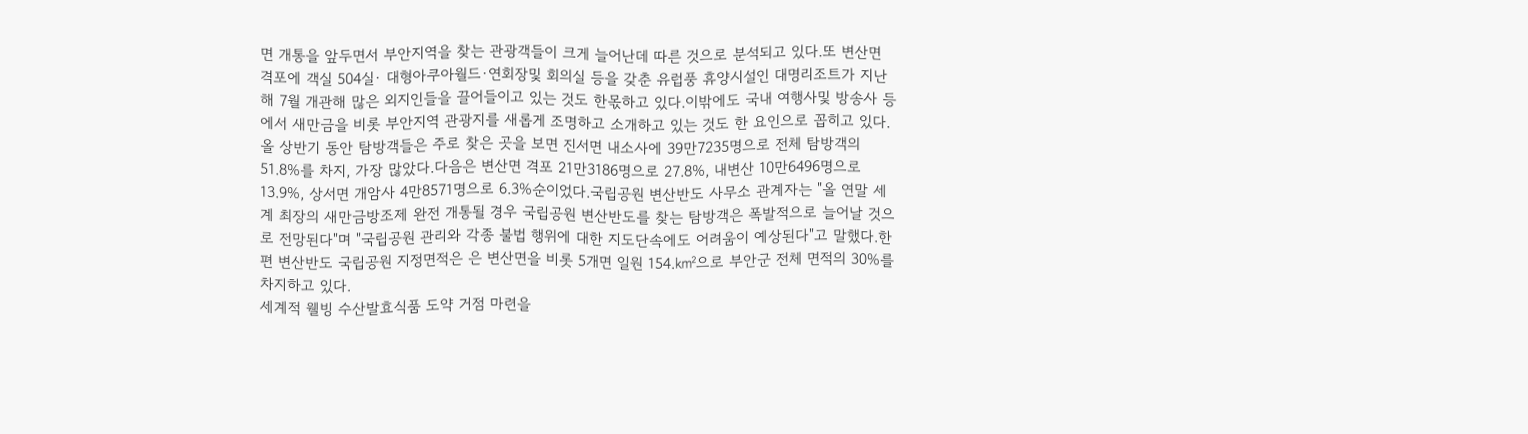면 개통을 앞두면서 부안지역을 찾는 관광객들이 크게 늘어난데 따른 것으로 분석되고 있다.또 변산면 격포에 객실 504실· 대형아쿠아월드·연회장및 회의실 등을 갖춘 유럽풍 휴양시설인 대명리조트가 지난해 7월 개관해 많은 외지인들을 끌어들이고 있는 것도 한몫하고 있다.이밖에도 국내 여행사및 방송사 등에서 새만금을 비롯 부안지역 관광지를 새롭게 조명하고 소개하고 있는 것도 한 요인으로 꼽히고 있다.올 상반기 동안 탐방객들은 주로 찾은 곳을 보면 진서면 내소사에 39만7235명으로 전체 탐방객의 51.8%를 차지, 가장 많았다.다음은 변산면 격포 21만3186명으로 27.8%, 내변산 10만6496명으로 13.9%, 상서면 개암사 4만8571명으로 6.3%순이었다.국립공원 변산반도 사무소 관계자는 "올 연말 세계 최장의 새만금방조제 완전 개통될 경우 국립공원 변산반도를 찾는 탐방객은 폭발적으로 늘어날 것으로 전망된다"며 "국립공원 관리와 각종 불법 행위에 대한 지도단속에도 어려움이 예상된다"고 말했다.한편 변산반도 국립공원 지정면적은 은 변산면을 비롯 5개면 일원 154.㎢으로 부안군 전체 면적의 30%를 차지하고 있다.
세계적 웰빙 수산발효식품 도약 거점 마련을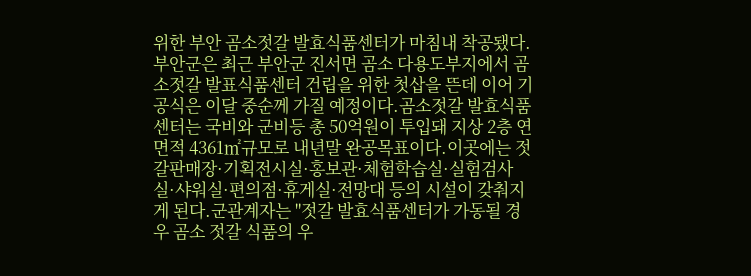위한 부안 곰소젓갈 발효식품센터가 마침내 착공됐다.부안군은 최근 부안군 진서면 곰소 다용도부지에서 곰소젓갈 발표식품센터 건립을 위한 첫삽을 뜬데 이어 기공식은 이달 중순께 가질 예정이다.곰소젓갈 발효식품센터는 국비와 군비등 총 50억원이 투입돼 지상 2층 연면적 4361㎡규모로 내년말 완공목표이다.이곳에는 젓갈판매장·기획전시실·홍보관·체험학습실·실험검사실·샤워실·편의점·휴게실·전망대 등의 시설이 갖춰지게 된다.군관계자는 "젓갈 발효식품센터가 가동될 경우 곰소 젓갈 식품의 우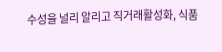수성을 널리 알리고 직거래활성화, 식품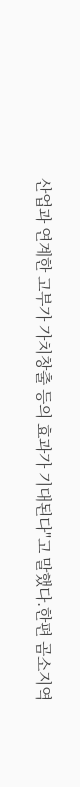산업과 연계한 고부가 가치창출 등의 효과가 기대된다"고 말했다.한편 곰소지역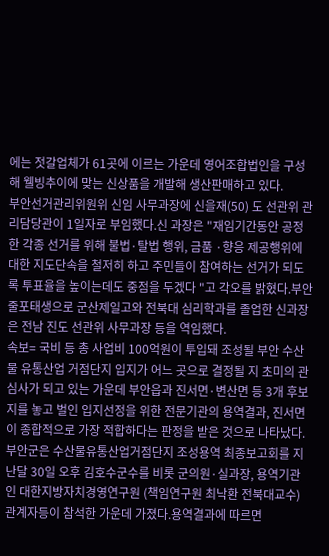에는 젓갈업체가 61곳에 이르는 가운데 영어조합법인을 구성해 웰빙추이에 맞는 신상품을 개발해 생산판매하고 있다.
부안선거관리위원위 신임 사무과장에 신을재(50) 도 선관위 관리담당관이 1일자로 부임했다.신 과장은 "재임기간동안 공정한 각종 선거를 위해 불법·탈법 행위, 금품 ·향응 제공행위에 대한 지도단속을 철저히 하고 주민들이 참여하는 선거가 되도록 투표율을 높이는데도 중점을 두겠다 "고 각오를 밝혔다.부안 줄포태생으로 군산제일고와 전북대 심리학과를 졸업한 신과장은 전남 진도 선관위 사무과장 등을 역임했다.
속보= 국비 등 총 사업비 100억원이 투입돼 조성될 부안 수산물 유통산업 거점단지 입지가 어느 곳으로 결정될 지 초미의 관심사가 되고 있는 가운데 부안읍과 진서면·변산면 등 3개 후보지를 놓고 벌인 입지선정을 위한 전문기관의 용역결과, 진서면이 종합적으로 가장 적합하다는 판정을 받은 것으로 나타났다.부안군은 수산물유통산업거점단지 조성용역 최종보고회를 지난달 30일 오후 김호수군수를 비롯 군의원·실과장, 용역기관인 대한지방자치경영연구원 (책임연구원 최낙환 전북대교수) 관계자등이 참석한 가운데 가졌다.용역결과에 따르면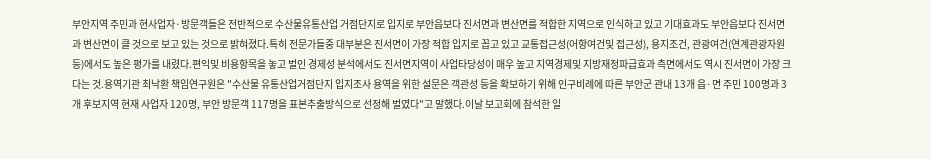부안지역 주민과 현사업자·방문객들은 전반적으로 수산물유통산업 거점단지로 입지로 부안읍보다 진서면과 변산면를 적합한 지역으로 인식하고 있고 기대효과도 부안읍보다 진서면과 변산면이 클 것으로 보고 있는 것으로 밝혀졌다.특히 전문가들중 대부분은 진서면이 가장 적합 입지로 꼽고 있고 교통접근성(어항여건및 접근성), 용지조건, 관광여건(연계관광자원 등)에서도 높은 평가를 내렸다.편익및 비용항목을 놓고 벌인 경제성 분석에서도 진서면지역이 사업타당성이 매우 높고 지역경제및 지방재정파급효과 측면에서도 역시 진서면이 가장 크다는 것.용역기관 최낙환 책임연구원은 "수산물 유통산업거점단지 입지조사 용역을 위한 설문은 객관성 등을 확보하기 위해 인구비례에 따른 부안군 관내 13개 읍·면 주민 100명과 3개 후보지역 현재 사업자 120명, 부안 방문객 117명을 표본추출방식으로 선정해 벌였다"고 말했다.이날 보고회에 참석한 일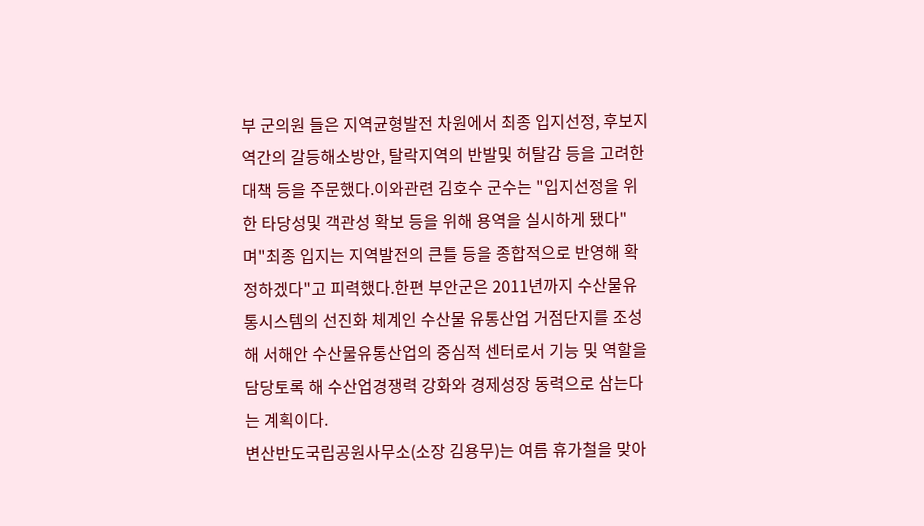부 군의원 들은 지역균형발전 차원에서 최종 입지선정, 후보지역간의 갈등해소방안, 탈락지역의 반발및 허탈감 등을 고려한 대책 등을 주문했다.이와관련 김호수 군수는 "입지선정을 위한 타당성및 객관성 확보 등을 위해 용역을 실시하게 됐다"며"최종 입지는 지역발전의 큰틀 등을 종합적으로 반영해 확정하겠다"고 피력했다.한편 부안군은 2011년까지 수산물유통시스템의 선진화 체계인 수산물 유통산업 거점단지를 조성해 서해안 수산물유통산업의 중심적 센터로서 기능 및 역할을 담당토록 해 수산업경쟁력 강화와 경제성장 동력으로 삼는다는 계획이다.
변산반도국립공원사무소(소장 김용무)는 여름 휴가철을 맞아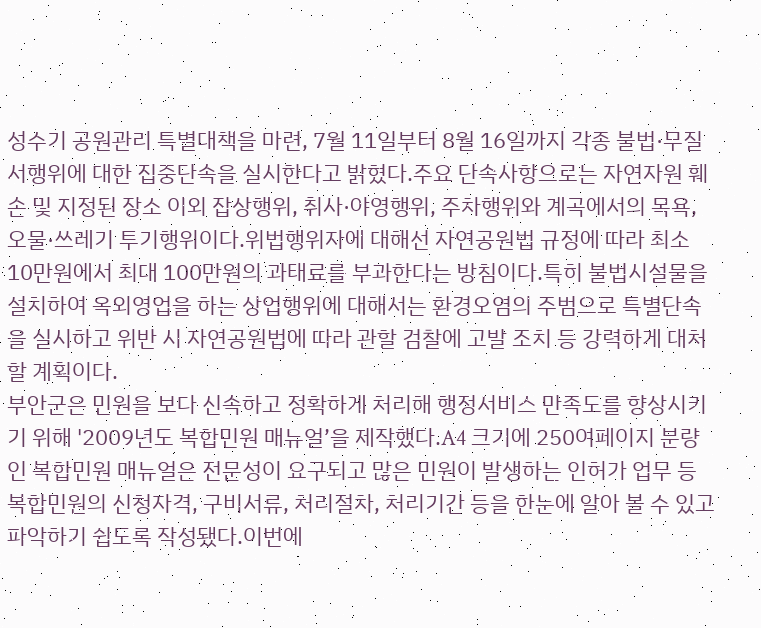성수기 공원관리 특별대책을 마련, 7월 11일부터 8월 16일까지 각종 불법·무질서행위에 대한 집중단속을 실시한다고 밝혔다.주요 단속사항으로는 자연자원 훼손 및 지정된 장소 이외 잡상행위, 취사·야영행위, 주차행위와 계곡에서의 목욕, 오물·쓰레기 투기행위이다.위법행위자에 대해선 자연공원법 규정에 따라 최소 10만원에서 최대 100만원의 과태료를 부과한다는 방침이다.특히 불법시설물을 설치하여 옥외영업을 하는 상업행위에 대해서는 환경오염의 주범으로 특별단속을 실시하고 위반 시 자연공원법에 따라 관할 검찰에 고발 조치 등 강력하게 대처할 계획이다.
부안군은 민원을 보다 신속하고 정확하게 처리해 행정서비스 만족도를 향상시키기 위해 '2009년도 복합민원 매뉴얼’을 제작했다.A4 크기에 250여페이지 분량인 복합민원 매뉴얼은 전문성이 요구되고 많은 민원이 발생하는 인허가 업무 등 복합민원의 신청자격, 구비서류, 처리절차, 처리기간 등을 한눈에 알아 볼 수 있고 파악하기 쉽도록 작성됐다.이번에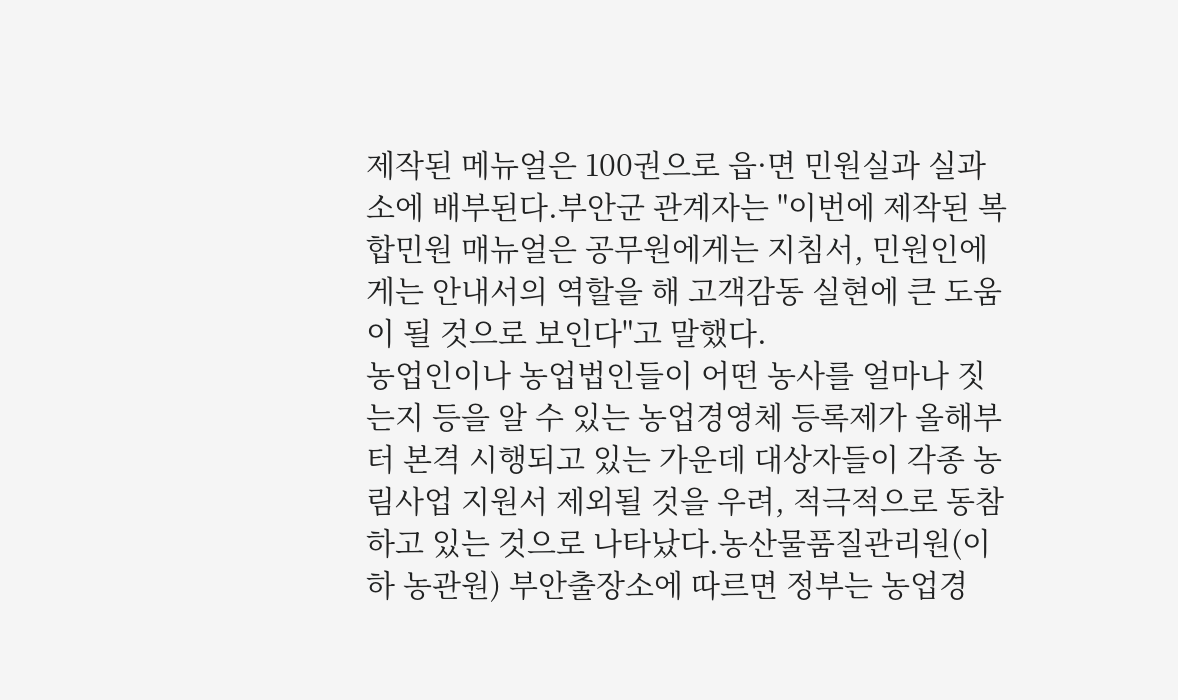제작된 메뉴얼은 100권으로 읍·면 민원실과 실과소에 배부된다.부안군 관계자는 "이번에 제작된 복합민원 매뉴얼은 공무원에게는 지침서, 민원인에게는 안내서의 역할을 해 고객감동 실현에 큰 도움이 될 것으로 보인다"고 말했다.
농업인이나 농업법인들이 어떤 농사를 얼마나 짓는지 등을 알 수 있는 농업경영체 등록제가 올해부터 본격 시행되고 있는 가운데 대상자들이 각종 농림사업 지원서 제외될 것을 우려, 적극적으로 동참하고 있는 것으로 나타났다.농산물품질관리원(이하 농관원) 부안출장소에 따르면 정부는 농업경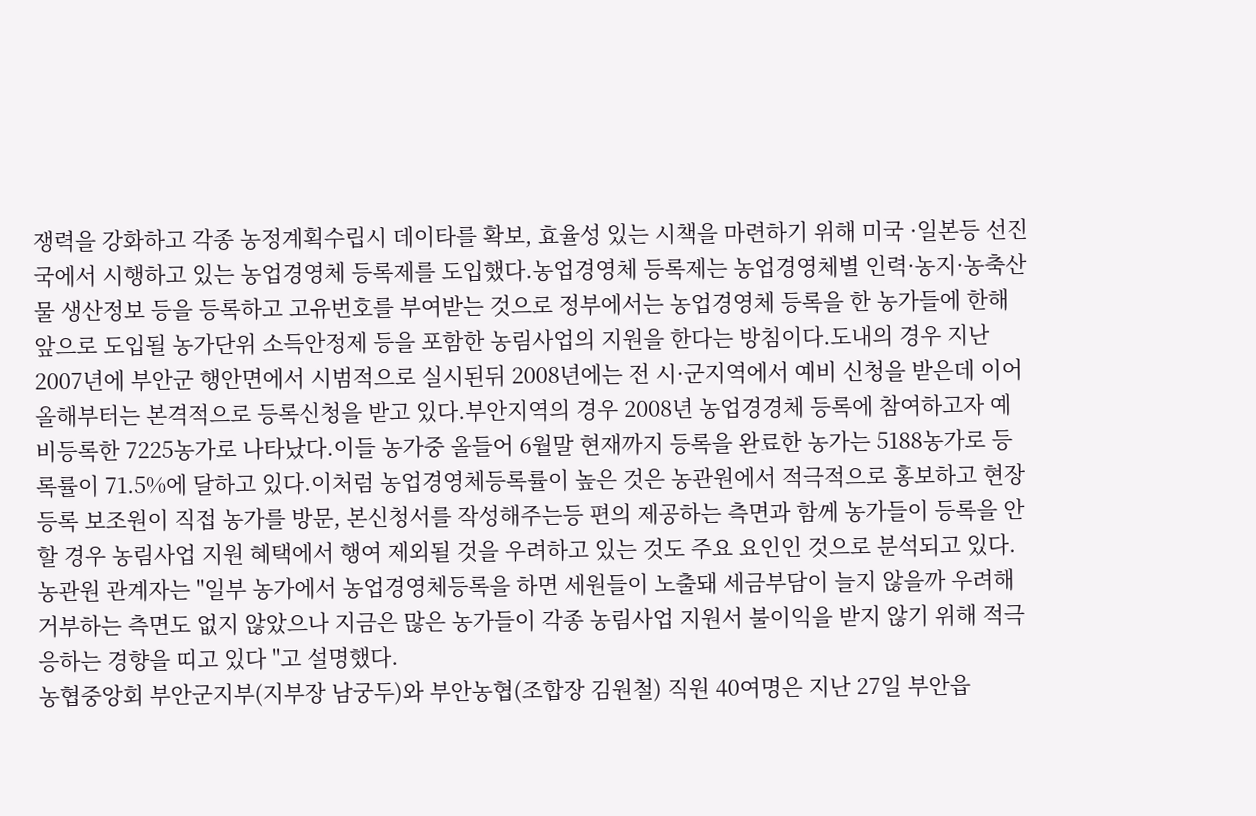쟁력을 강화하고 각종 농정계획수립시 데이타를 확보, 효율성 있는 시책을 마련하기 위해 미국 ·일본등 선진국에서 시행하고 있는 농업경영체 등록제를 도입했다.농업경영체 등록제는 농업경영체별 인력·농지·농축산물 생산정보 등을 등록하고 고유번호를 부여받는 것으로 정부에서는 농업경영체 등록을 한 농가들에 한해 앞으로 도입될 농가단위 소득안정제 등을 포함한 농림사업의 지원을 한다는 방침이다.도내의 경우 지난 2007년에 부안군 행안면에서 시범적으로 실시된뒤 2008년에는 전 시·군지역에서 예비 신청을 받은데 이어 올해부터는 본격적으로 등록신청을 받고 있다.부안지역의 경우 2008년 농업경경체 등록에 참여하고자 예비등록한 7225농가로 나타났다.이들 농가중 올들어 6월말 현재까지 등록을 완료한 농가는 5188농가로 등록률이 71.5%에 달하고 있다.이처럼 농업경영체등록률이 높은 것은 농관원에서 적극적으로 홍보하고 현장등록 보조원이 직접 농가를 방문, 본신청서를 작성해주는등 편의 제공하는 측면과 함께 농가들이 등록을 안할 경우 농림사업 지원 혜택에서 행여 제외될 것을 우려하고 있는 것도 주요 요인인 것으로 분석되고 있다.농관원 관계자는 "일부 농가에서 농업경영체등록을 하면 세원들이 노출돼 세금부담이 늘지 않을까 우려해 거부하는 측면도 없지 않았으나 지금은 많은 농가들이 각종 농림사업 지원서 불이익을 받지 않기 위해 적극 응하는 경향을 띠고 있다 "고 설명했다.
농협중앙회 부안군지부(지부장 남궁두)와 부안농협(조합장 김원철) 직원 40여명은 지난 27일 부안읍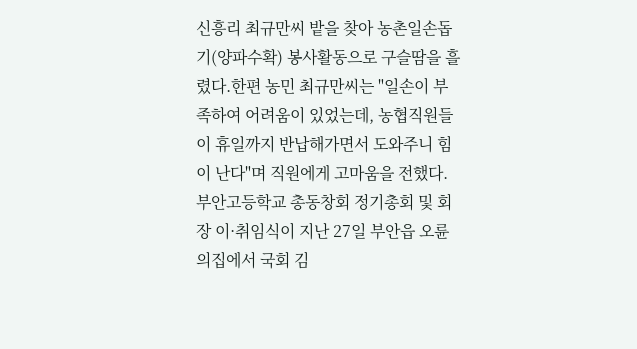신흥리 최규만씨 밭을 찾아 농촌일손돕기(양파수확) 봉사활동으로 구슬땀을 흘렸다.한편 농민 최규만씨는 "일손이 부족하여 어려움이 있었는데, 농협직원들이 휴일까지 반납해가면서 도와주니 힘이 난다"며 직원에게 고마움을 전했다.
부안고등학교 총동창회 정기총회 및 회장 이·취임식이 지난 27일 부안읍 오륜의집에서 국회 김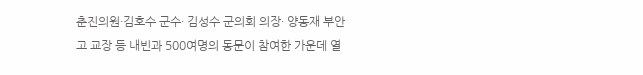춘진의원·김호수 군수· 김성수 군의회 의장· 양동재 부안고 교장 등 내빈과 500여명의 동문이 참여한 가운데 열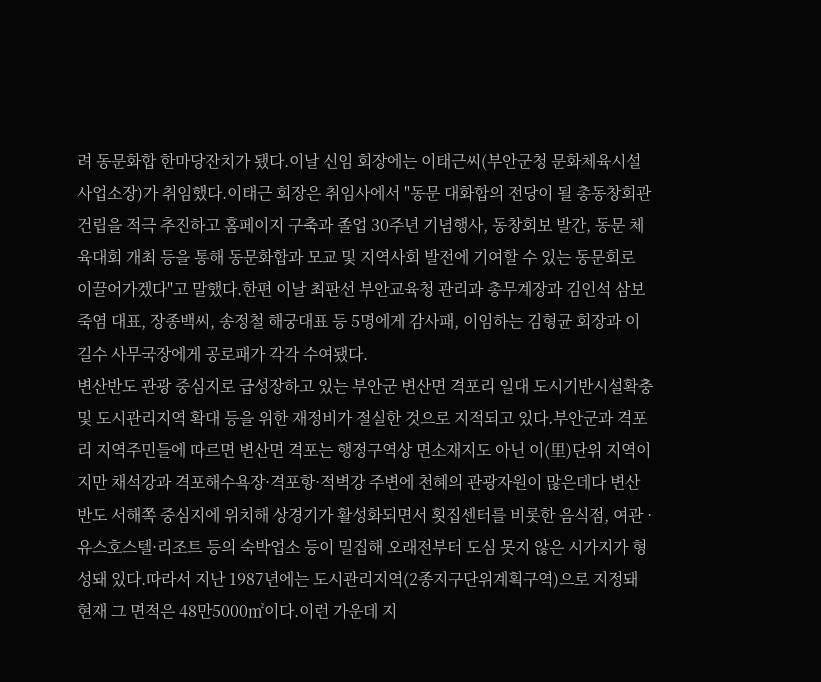려 동문화합 한마당잔치가 됐다.이날 신임 회장에는 이태근씨(부안군청 문화체육시설사업소장)가 취임했다.이태근 회장은 취임사에서 "동문 대화합의 전당이 될 총동창회관 건립을 적극 추진하고 홈페이지 구축과 졸업 30주년 기념행사, 동창회보 발간, 동문 체육대회 개최 등을 통해 동문화합과 모교 및 지역사회 발전에 기여할 수 있는 동문회로 이끌어가겠다"고 말했다.한편 이날 최판선 부안교육청 관리과 총무계장과 김인석 삼보죽염 대표, 장종백씨, 송정철 해궁대표 등 5명에게 감사패, 이임하는 김형균 회장과 이길수 사무국장에게 공로패가 각각 수여됐다.
변산반도 관광 중심지로 급성장하고 있는 부안군 변산면 격포리 일대 도시기반시설확충 및 도시관리지역 확대 등을 위한 재정비가 절실한 것으로 지적되고 있다.부안군과 격포리 지역주민들에 따르면 변산면 격포는 행정구역상 면소재지도 아닌 이(里)단위 지역이지만 채석강과 격포해수욕장·격포항·적벽강 주변에 천혜의 관광자원이 많은데다 변산반도 서해쪽 중심지에 위치해 상경기가 활성화되면서 횟집센터를 비롯한 음식점, 여관 ·유스호스텔·리조트 등의 숙박업소 등이 밀집해 오래전부터 도심 못지 않은 시가지가 형성돼 있다.따라서 지난 1987년에는 도시관리지역(2종지구단위계획구역)으로 지정돼 현재 그 면적은 48만5000㎡이다.이런 가운데 지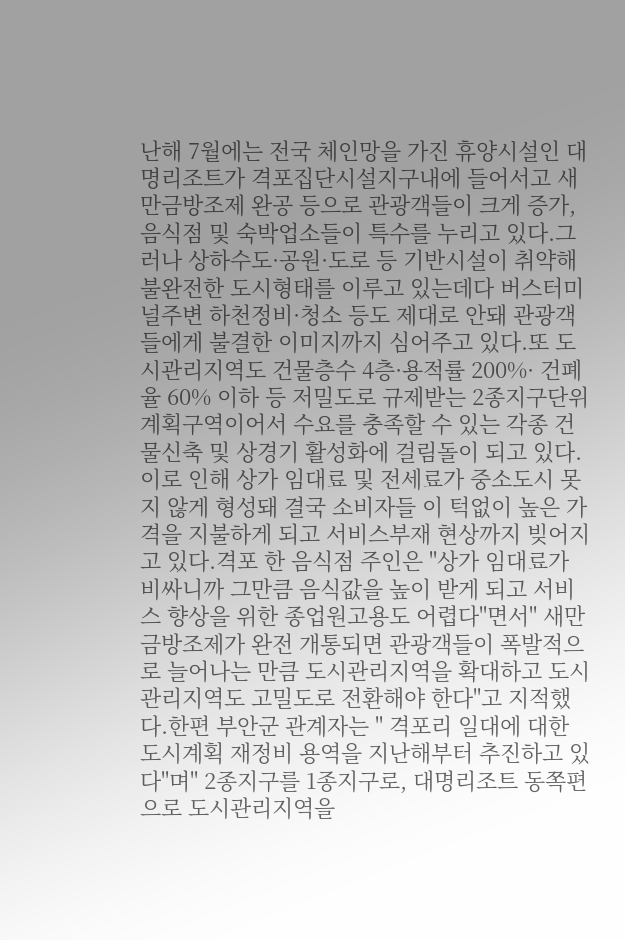난해 7월에는 전국 체인망을 가진 휴양시설인 대명리조트가 격포집단시설지구내에 들어서고 새만금방조제 완공 등으로 관광객들이 크게 증가, 음식점 및 숙박업소들이 특수를 누리고 있다.그러나 상하수도·공원·도로 등 기반시설이 취약해 불완전한 도시형태를 이루고 있는데다 버스터미널주변 하천정비·청소 등도 제대로 안돼 관광객들에게 불결한 이미지까지 심어주고 있다.또 도시관리지역도 건물층수 4층·용적률 200%· 건폐율 60% 이하 등 저밀도로 규제받는 2종지구단위계획구역이어서 수요를 충족할 수 있는 각종 건물신축 및 상경기 활성화에 걸림돌이 되고 있다.이로 인해 상가 임대료 및 전세료가 중소도시 못지 않게 형성돼 결국 소비자들 이 턱없이 높은 가격을 지불하게 되고 서비스부재 현상까지 빚어지고 있다.격포 한 음식점 주인은 "상가 임대료가 비싸니까 그만큼 음식값을 높이 받게 되고 서비스 향상을 위한 종업원고용도 어렵다"면서" 새만금방조제가 완전 개통되면 관광객들이 폭발적으로 늘어나는 만큼 도시관리지역을 확대하고 도시관리지역도 고밀도로 전환해야 한다"고 지적했다.한편 부안군 관계자는 " 격포리 일대에 대한 도시계획 재정비 용역을 지난해부터 추진하고 있다"며" 2종지구를 1종지구로, 대명리조트 동쪽편으로 도시관리지역을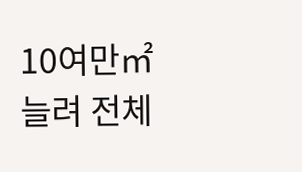10여만㎡늘려 전체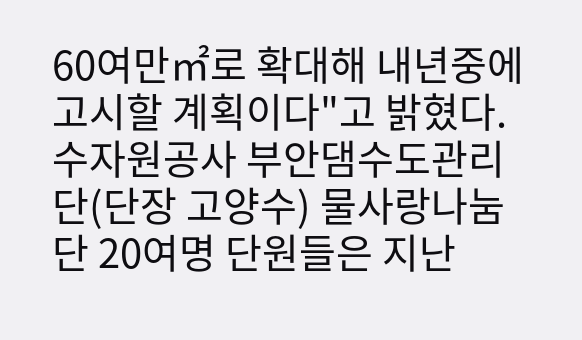60여만㎡로 확대해 내년중에 고시할 계획이다"고 밝혔다.
수자원공사 부안댐수도관리단(단장 고양수) 물사랑나눔단 20여명 단원들은 지난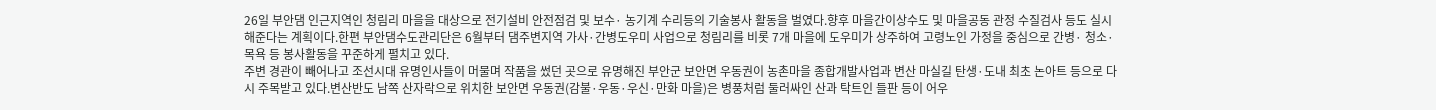26일 부안댐 인근지역인 청림리 마을을 대상으로 전기설비 안전점검 및 보수· 농기계 수리등의 기술봉사 활동을 벌였다.향후 마을간이상수도 및 마을공동 관정 수질검사 등도 실시해준다는 계획이다.한편 부안댐수도관리단은 6월부터 댐주변지역 가사·간병도우미 사업으로 청림리를 비롯 7개 마을에 도우미가 상주하여 고령노인 가정을 중심으로 간병· 청소· 목욕 등 봉사활동을 꾸준하게 펼치고 있다.
주변 경관이 빼어나고 조선시대 유명인사들이 머물며 작품을 썼던 곳으로 유명해진 부안군 보안면 우동권이 농촌마을 종합개발사업과 변산 마실길 탄생·도내 최초 논아트 등으로 다시 주목받고 있다.변산반도 남쪽 산자락으로 위치한 보안면 우동권(감불·우동·우신·만화 마을)은 병풍처럼 둘러싸인 산과 탁트인 들판 등이 어우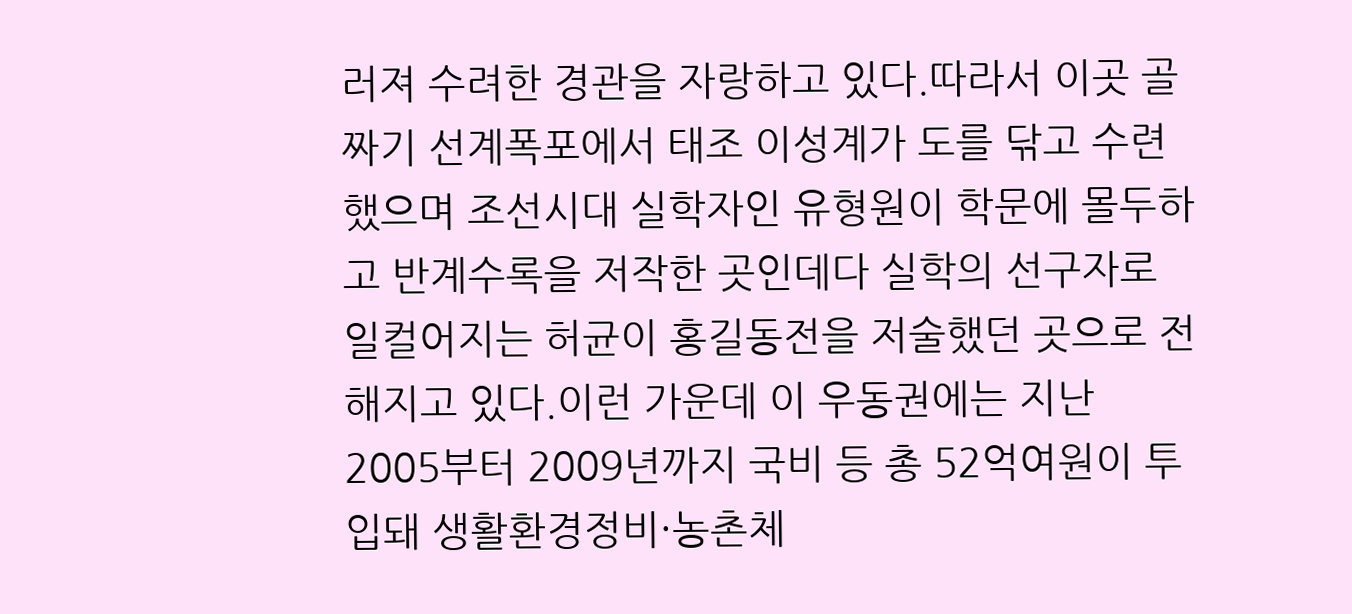러져 수려한 경관을 자랑하고 있다.따라서 이곳 골짜기 선계폭포에서 태조 이성계가 도를 닦고 수련했으며 조선시대 실학자인 유형원이 학문에 몰두하고 반계수록을 저작한 곳인데다 실학의 선구자로 일컬어지는 허균이 홍길동전을 저술했던 곳으로 전해지고 있다.이런 가운데 이 우동권에는 지난 2005부터 2009년까지 국비 등 총 52억여원이 투입돼 생활환경정비·농촌체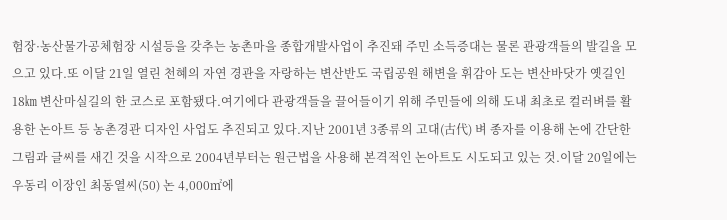험장·농산물가공체험장 시설등을 갖추는 농촌마을 종합개발사업이 추진돼 주민 소득증대는 물론 관광객들의 발길을 모으고 있다.또 이달 21일 열린 천혜의 자연 경관을 자랑하는 변산반도 국립공원 해변을 휘감아 도는 변산바닷가 옛길인 18㎞ 변산마실길의 한 코스로 포함됐다.여기에다 관광객들을 끌어들이기 위해 주민들에 의해 도내 최초로 컬러벼를 활용한 논아트 등 농촌경관 디자인 사업도 추진되고 있다.지난 2001년 3종류의 고대(古代) 벼 종자를 이용해 논에 간단한 그림과 글씨를 새긴 것을 시작으로 2004년부터는 원근법을 사용해 본격적인 논아트도 시도되고 있는 것.이달 20일에는 우동리 이장인 최동열씨(50) 논 4,000㎡에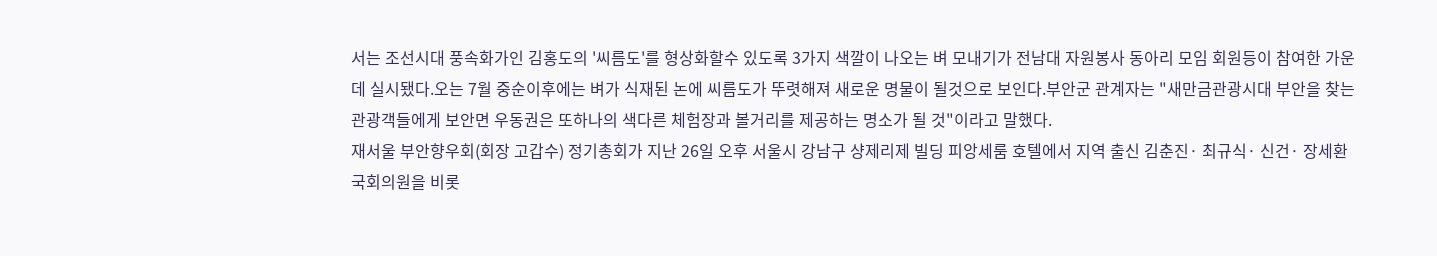서는 조선시대 풍속화가인 김홍도의 '씨름도'를 형상화할수 있도록 3가지 색깔이 나오는 벼 모내기가 전남대 자원봉사 동아리 모임 회원등이 참여한 가운데 실시됐다.오는 7월 중순이후에는 벼가 식재된 논에 씨름도가 뚜렷해져 새로운 명물이 될것으로 보인다.부안군 관계자는 "새만금관광시대 부안을 찾는 관광객들에게 보안면 우동권은 또하나의 색다른 체험장과 볼거리를 제공하는 명소가 될 것"이라고 말했다.
재서울 부안향우회(회장 고갑수) 정기총회가 지난 26일 오후 서울시 강남구 샹제리제 빌딩 피앙세룸 호텔에서 지역 출신 김춘진· 최규식· 신건· 장세환 국회의원을 비롯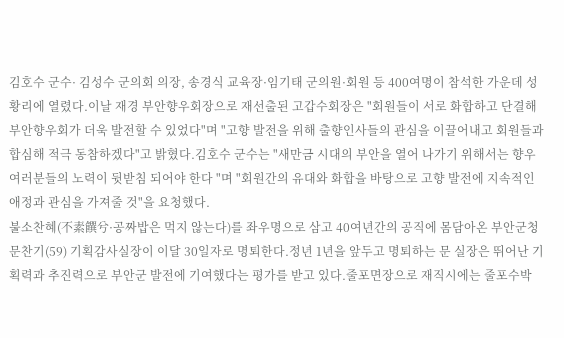김호수 군수· 김성수 군의회 의장, 송경식 교육장·임기태 군의원·회원 등 400여명이 참석한 가운데 성황리에 열렸다.이날 재경 부안향우회장으로 재선출된 고갑수회장은 "회원들이 서로 화합하고 단결해 부안향우회가 더욱 발전할 수 있었다"며 "고향 발전을 위해 출향인사들의 관심을 이끌어내고 회원들과 합심해 적극 동참하겠다"고 밝혔다.김호수 군수는 "새만금 시대의 부안을 열어 나가기 위해서는 향우 여러분들의 노력이 뒷받침 되어야 한다 "며 "회원간의 유대와 화합을 바탕으로 고향 발전에 지속적인 애정과 관심을 가져줄 것"을 요청했다.
불소찬혜(不素饌兮·공짜밥은 먹지 않는다)를 좌우명으로 삼고 40여년간의 공직에 몸담아온 부안군청 문찬기(59) 기획감사실장이 이달 30일자로 명퇴한다.정년 1년을 앞두고 명퇴하는 문 실장은 뛰어난 기획력과 추진력으로 부안군 발전에 기여했다는 평가를 받고 있다.줄포면장으로 재직시에는 줄포수박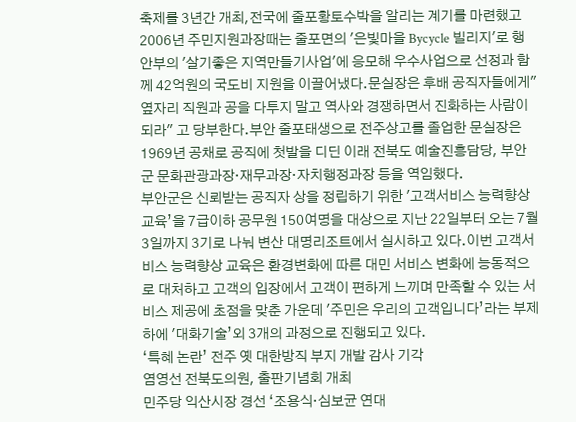축제를 3년간 개최,전국에 줄포황토수박을 알리는 계기를 마련했고 2006년 주민지원과장때는 줄포면의 '은빛마을 Bycycle 빌리지'로 행안부의 '살기좋은 지역만들기사업'에 응모해 우수사업으로 선정과 함께 42억원의 국도비 지원을 이끌어냈다.문실장은 후배 공직자들에게"옆자리 직원과 공을 다투지 말고 역사와 경쟁하면서 진화하는 사람이 되라" 고 당부한다.부안 줄포태생으로 전주상고를 졸업한 문실장은 1969년 공채로 공직에 첫발을 디딘 이래 전북도 예술진흥담당, 부안군 문화관광과장·재무과장·자치행정과장 등을 역임했다.
부안군은 신뢰받는 공직자 상을 정립하기 위한 '고객서비스 능력향상 교육’을 7급이하 공무원 150여명을 대상으로 지난 22일부터 오는 7월 3일까지 3기로 나눠 변산 대명리조트에서 실시하고 있다.이번 고객서비스 능력향상 교육은 환경변화에 따른 대민 서비스 변화에 능동적으로 대처하고 고객의 입장에서 고객이 편하게 느끼며 만족할 수 있는 서비스 제공에 초점을 맞춘 가운데 '주민은 우리의 고객입니다’라는 부제 하에 '대화기술’외 3개의 과정으로 진행되고 있다.
‘특혜 논란’ 전주 옛 대한방직 부지 개발 감사 기각
염영선 전북도의원, 출판기념회 개최
민주당 익산시장 경선 ‘조용식·심보균 연대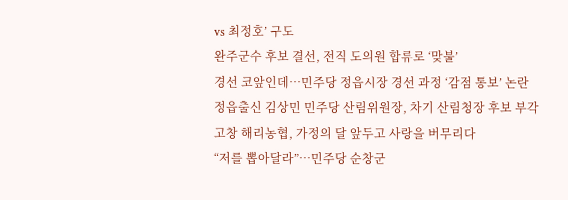vs 최정호’ 구도
완주군수 후보 결선, 전직 도의원 합류로 ‘맞불’
경선 코앞인데…민주당 정읍시장 경선 과정 ‘감점 통보’ 논란
정읍출신 김상민 민주당 산림위원장, 차기 산림청장 후보 부각
고창 해리농협, 가정의 달 앞두고 사랑을 버무리다
“저를 뽑아달라”…민주당 순창군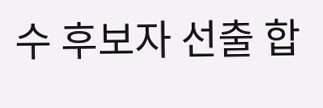수 후보자 선출 합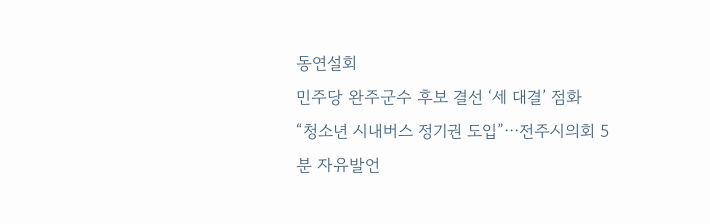동연설회
민주당 완주군수 후보 결선 ‘세 대결’ 점화
“청소년 시내버스 정기권 도입”⋯전주시의회 5분 자유발언